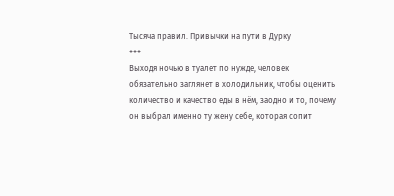Тысяча правил. Привычки на пути в Дурку
+++
Выходя ночью в туалет по нужде, человек обязательно заглянет в холодильник, чтобы оценить количество и качество еды в нём, заодно и то, почему он выбрал именно ту жену себе, которая сопит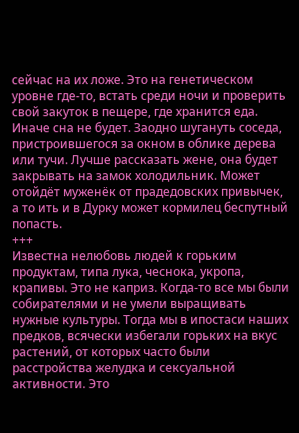сейчас на их ложе. Это на генетическом уровне где-то, встать среди ночи и проверить свой закуток в пещере, где хранится еда. Иначе сна не будет. Заодно шугануть соседа, пристроившегося за окном в облике дерева или тучи. Лучше рассказать жене, она будет закрывать на замок холодильник. Может отойдёт муженёк от прадедовских привычек, а то ить и в Дурку может кормилец беспутный попасть.
+++
Известна нелюбовь людей к горьким продуктам, типа лука, чеснока, укропа, крапивы. Это не каприз. Когда-то все мы были собирателями и не умели выращивать нужные культуры. Тогда мы в ипостаси наших предков, всячески избегали горьких на вкус растений, от которых часто были расстройства желудка и сексуальной активности. Это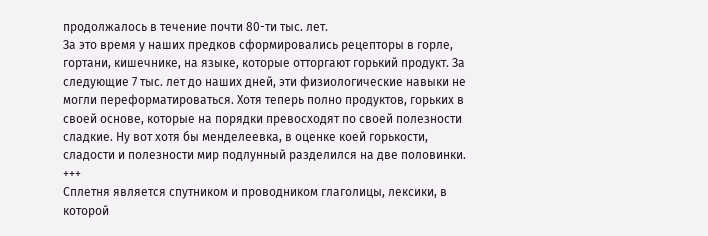продолжалось в течение почти 80-ти тыс. лет.
За это время у наших предков сформировались рецепторы в горле, гортани, кишечнике, на языке, которые отторгают горький продукт. За следующие 7 тыс. лет до наших дней, эти физиологические навыки не могли переформатироваться. Хотя теперь полно продуктов, горьких в своей основе, которые на порядки превосходят по своей полезности сладкие. Ну вот хотя бы менделеевка, в оценке коей горькости, сладости и полезности мир подлунный разделился на две половинки.
+++
Сплетня является спутником и проводником глаголицы, лексики, в которой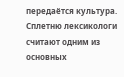передаётся культура. Сплетню лексикологи считают одним из основных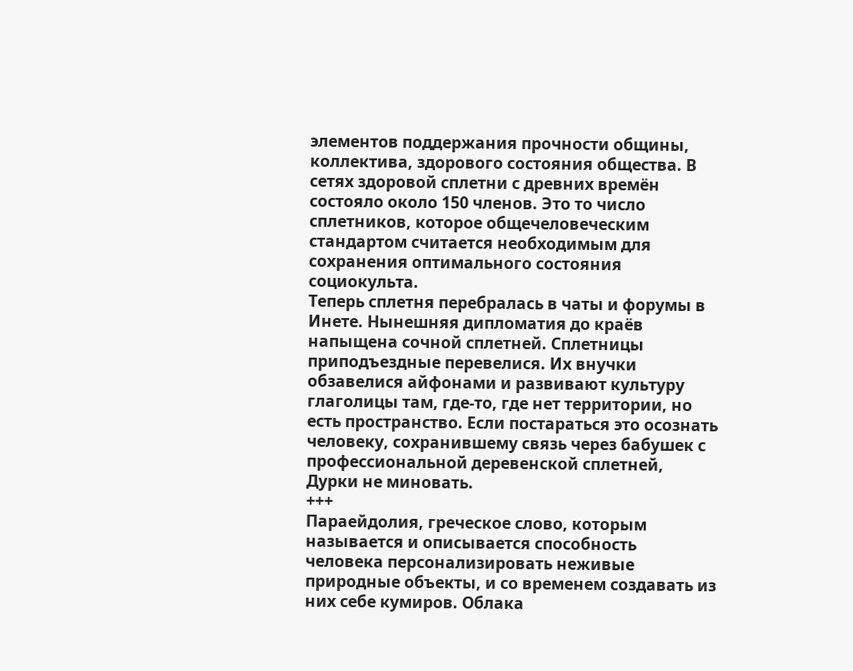элементов поддержания прочности общины, коллектива, здорового состояния общества. В сетях здоровой сплетни с древних времён состояло около 150 членов. Это то число сплетников, которое общечеловеческим стандартом считается необходимым для сохранения оптимального состояния социокульта.
Теперь сплетня перебралась в чаты и форумы в Инете. Нынешняя дипломатия до краёв напыщена сочной сплетней. Сплетницы приподъездные перевелися. Их внучки обзавелися айфонами и развивают культуру глаголицы там, где-то, где нет территории, но есть пространство. Если постараться это осознать человеку, сохранившему связь через бабушек с профессиональной деревенской сплетней, Дурки не миновать.
+++
Параейдолия, греческое слово, которым называется и описывается способность человека персонализировать неживые природные объекты, и со временем создавать из них себе кумиров. Облака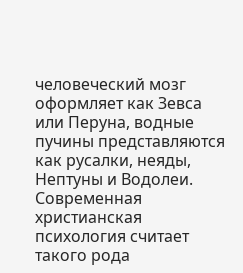человеческий мозг оформляет как Зевса или Перуна, водные пучины представляются как русалки, неяды, Нептуны и Водолеи.
Современная христианская психология считает такого рода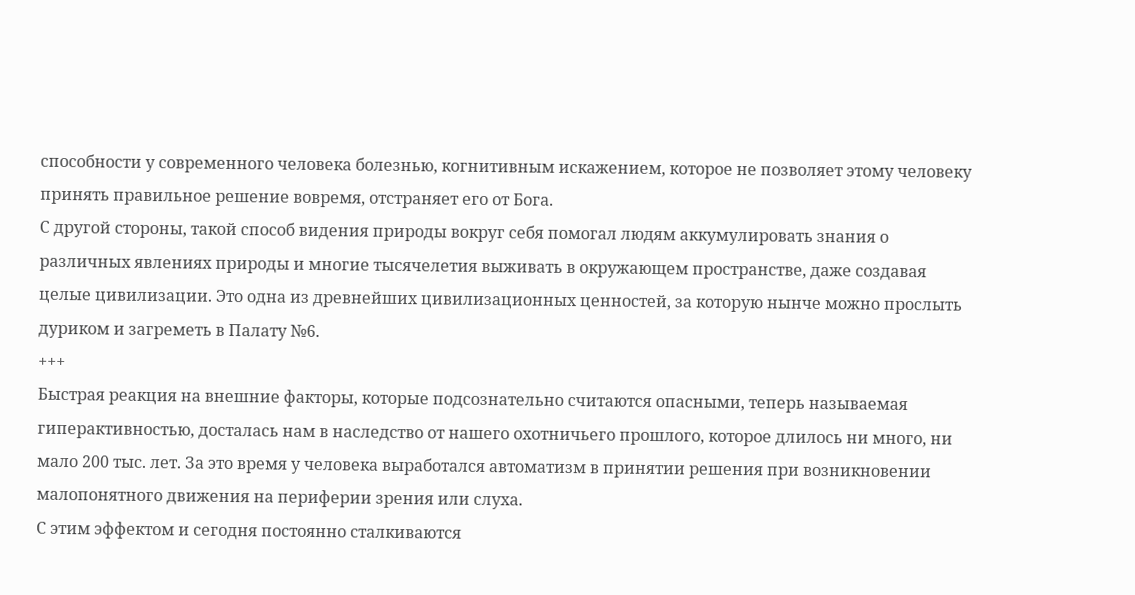способности у современного человека болезнью, когнитивным искажением, которое не позволяет этому человеку принять правильное решение вовремя, отстраняет его от Бога.
С другой стороны, такой способ видения природы вокруг себя помогал людям аккумулировать знания о различных явлениях природы и многие тысячелетия выживать в окружающем пространстве, даже создавая целые цивилизации. Это одна из древнейших цивилизационных ценностей, за которую нынче можно прослыть дуриком и загреметь в Палату №6.
+++
Быстрая реакция на внешние факторы, которые подсознательно считаются опасными, теперь называемая гиперактивностью, досталась нам в наследство от нашего охотничьего прошлого, которое длилось ни много, ни мало 200 тыс. лет. За это время у человека выработался автоматизм в принятии решения при возникновении малопонятного движения на периферии зрения или слуха.
С этим эффектом и сегодня постоянно сталкиваются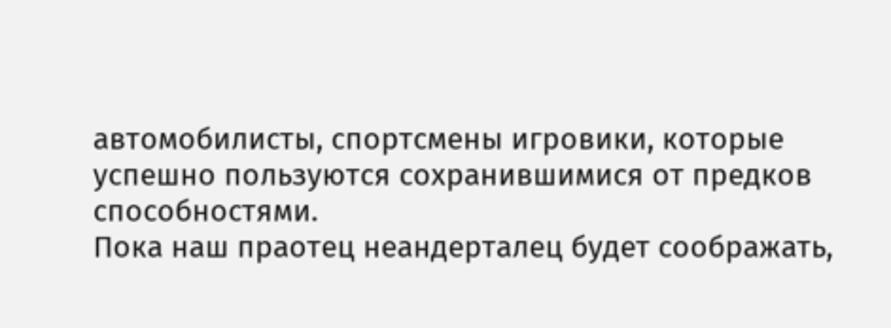автомобилисты, спортсмены игровики, которые успешно пользуются сохранившимися от предков способностями.
Пока наш праотец неандерталец будет соображать,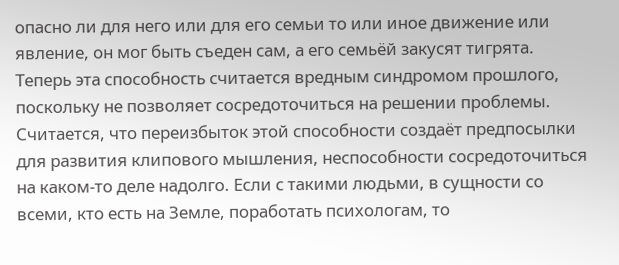опасно ли для него или для его семьи то или иное движение или явление, он мог быть съеден сам, а его семьёй закусят тигрята. Теперь эта способность считается вредным синдромом прошлого, поскольку не позволяет сосредоточиться на решении проблемы.
Считается, что переизбыток этой способности создаёт предпосылки для развития клипового мышления, неспособности сосредоточиться на каком-то деле надолго. Если с такими людьми, в сущности со всеми, кто есть на Земле, поработать психологам, то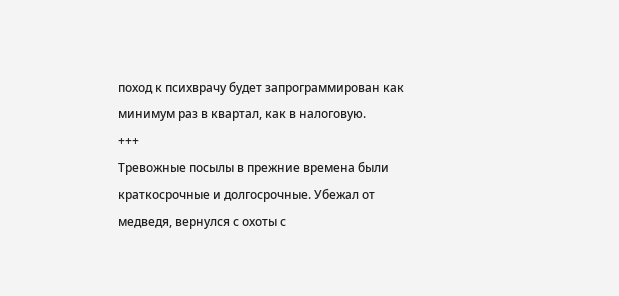поход к психврачу будет запрограммирован как минимум раз в квартал, как в налоговую.
+++
Тревожные посылы в прежние времена были краткосрочные и долгосрочные. Убежал от медведя, вернулся с охоты с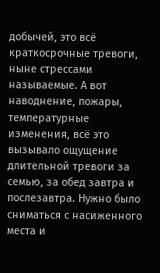добычей, это всё краткосрочные тревоги, ныне стрессами называемые. А вот наводнение, пожары, температурные изменения, всё это вызывало ощущение длительной тревоги за семью, за обед завтра и послезавтра. Нужно было сниматься с насиженного места и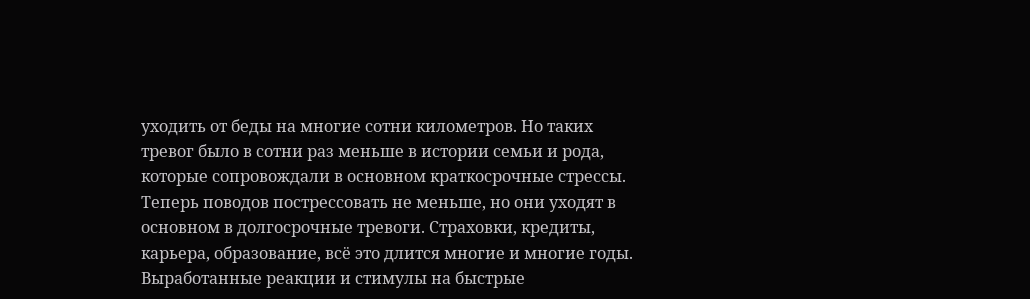уходить от беды на многие сотни километров. Но таких тревог было в сотни раз меньше в истории семьи и рода, которые сопровождали в основном краткосрочные стрессы.
Теперь поводов пострессовать не меньше, но они уходят в основном в долгосрочные тревоги. Страховки, кредиты, карьера, образование, всё это длится многие и многие годы. Выработанные реакции и стимулы на быстрые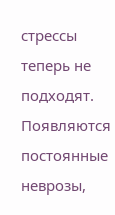стрессы теперь не подходят. Появляются постоянные неврозы,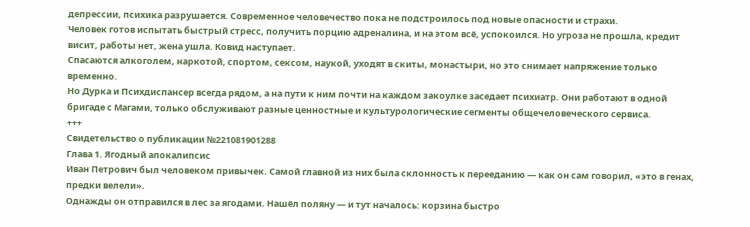депрессии, психика разрушается. Современное человечество пока не подстроилось под новые опасности и страхи.
Человек готов испытать быстрый стресс, получить порцию адреналина, и на этом всё, успокоился. Но угроза не прошла, кредит висит, работы нет, жена ушла. Ковид наступает.
Спасаются алкоголем, наркотой, спортом, сексом, наукой, уходят в скиты, монастыри, но это снимает напряжение только временно.
Но Дурка и Психдиспансер всегда рядом, а на пути к ним почти на каждом закоулке заседает психиатр. Они работают в одной бригаде с Магами, только обслуживают разные ценностные и культурологические сегменты общечеловеческого сервиса.
+++
Свидетельство о публикации №221081901288
Глава 1. Ягодный апокалипсис
Иван Петрович был человеком привычек. Самой главной из них была склонность к перееданию — как он сам говорил, «это в генах, предки велели».
Однажды он отправился в лес за ягодами. Нашёл поляну — и тут началось: корзина быстро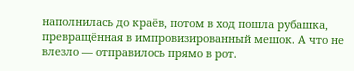наполнилась до краёв, потом в ход пошла рубашка, превращённая в импровизированный мешок. А что не влезло — отправилось прямо в рот.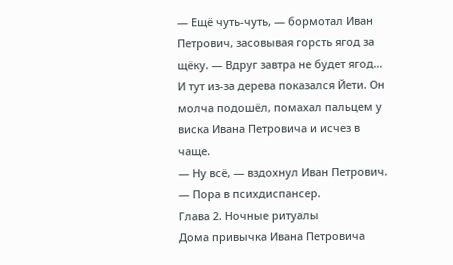— Ещё чуть‑чуть, — бормотал Иван Петрович, засовывая горсть ягод за щёку. — Вдруг завтра не будет ягод…
И тут из‑за дерева показался Йети. Он молча подошёл, помахал пальцем у виска Ивана Петровича и исчез в чаще.
— Ну всё, — вздохнул Иван Петрович. — Пора в психдиспансер.
Глава 2. Ночные ритуалы
Дома привычка Ивана Петровича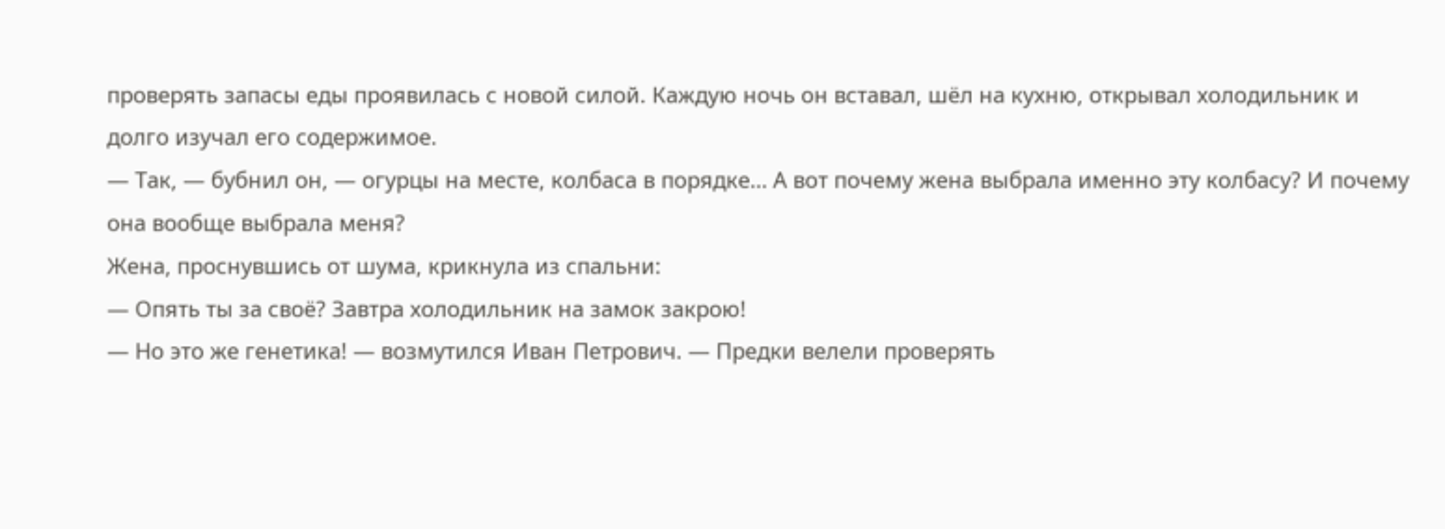проверять запасы еды проявилась с новой силой. Каждую ночь он вставал, шёл на кухню, открывал холодильник и долго изучал его содержимое.
— Так, — бубнил он, — огурцы на месте, колбаса в порядке… А вот почему жена выбрала именно эту колбасу? И почему она вообще выбрала меня?
Жена, проснувшись от шума, крикнула из спальни:
— Опять ты за своё? Завтра холодильник на замок закрою!
— Но это же генетика! — возмутился Иван Петрович. — Предки велели проверять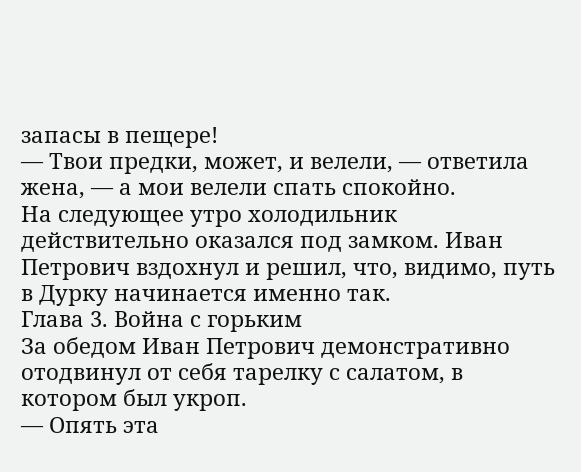запасы в пещере!
— Твои предки, может, и велели, — ответила жена, — а мои велели спать спокойно.
На следующее утро холодильник действительно оказался под замком. Иван Петрович вздохнул и решил, что, видимо, путь в Дурку начинается именно так.
Глава 3. Война с горьким
За обедом Иван Петрович демонстративно отодвинул от себя тарелку с салатом, в котором был укроп.
— Опять эта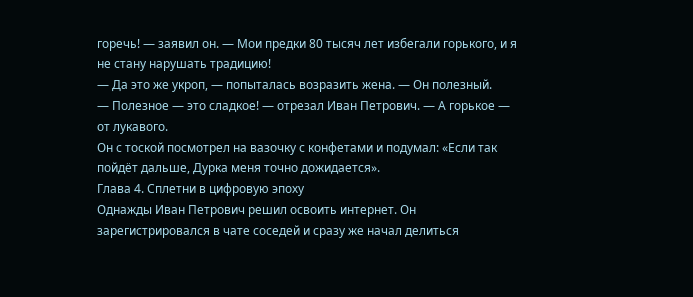горечь! — заявил он. — Мои предки 80 тысяч лет избегали горького, и я не стану нарушать традицию!
— Да это же укроп, — попыталась возразить жена. — Он полезный.
— Полезное — это сладкое! — отрезал Иван Петрович. — А горькое — от лукавого.
Он с тоской посмотрел на вазочку с конфетами и подумал: «Если так пойдёт дальше, Дурка меня точно дожидается».
Глава 4. Сплетни в цифровую эпоху
Однажды Иван Петрович решил освоить интернет. Он зарегистрировался в чате соседей и сразу же начал делиться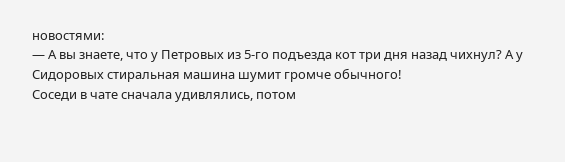новостями:
— А вы знаете, что у Петровых из 5‑го подъезда кот три дня назад чихнул? А у Сидоровых стиральная машина шумит громче обычного!
Соседи в чате сначала удивлялись, потом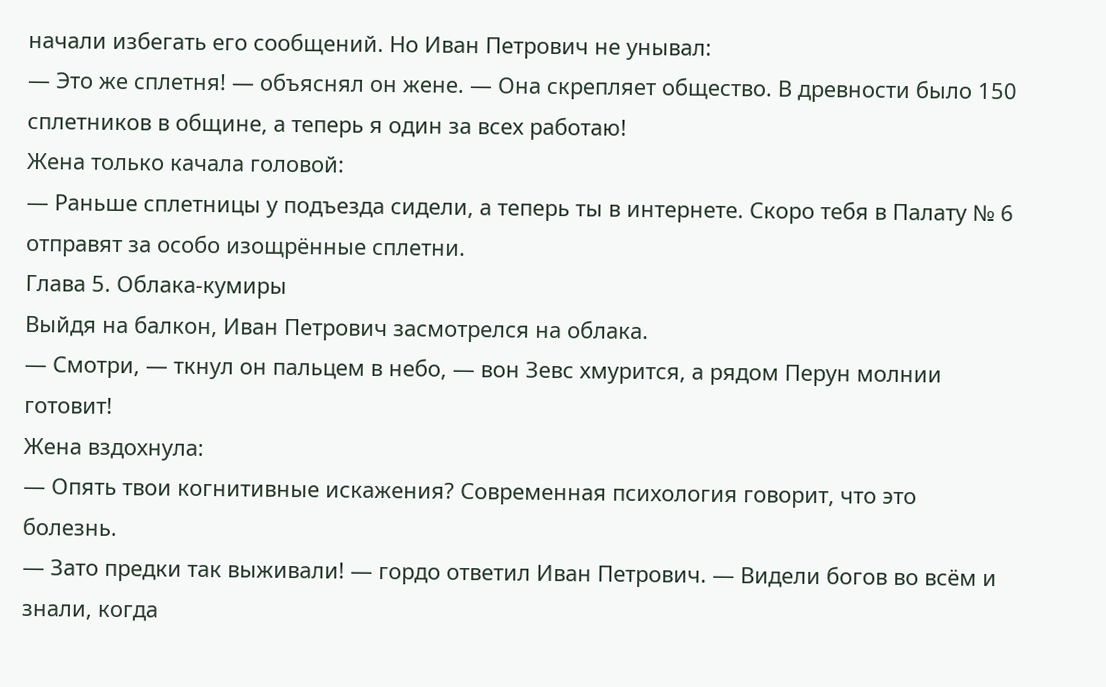начали избегать его сообщений. Но Иван Петрович не унывал:
— Это же сплетня! — объяснял он жене. — Она скрепляет общество. В древности было 150 сплетников в общине, а теперь я один за всех работаю!
Жена только качала головой:
— Раньше сплетницы у подъезда сидели, а теперь ты в интернете. Скоро тебя в Палату № 6 отправят за особо изощрённые сплетни.
Глава 5. Облака‑кумиры
Выйдя на балкон, Иван Петрович засмотрелся на облака.
— Смотри, — ткнул он пальцем в небо, — вон Зевс хмурится, а рядом Перун молнии готовит!
Жена вздохнула:
— Опять твои когнитивные искажения? Современная психология говорит, что это болезнь.
— Зато предки так выживали! — гордо ответил Иван Петрович. — Видели богов во всём и знали, когда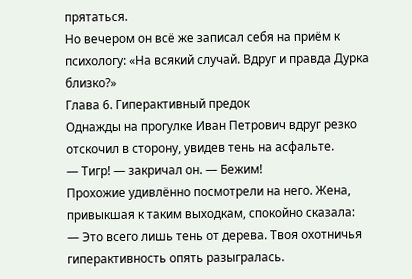прятаться.
Но вечером он всё же записал себя на приём к психологу: «На всякий случай. Вдруг и правда Дурка близко?»
Глава 6. Гиперактивный предок
Однажды на прогулке Иван Петрович вдруг резко отскочил в сторону, увидев тень на асфальте.
— Тигр! — закричал он. — Бежим!
Прохожие удивлённо посмотрели на него. Жена, привыкшая к таким выходкам, спокойно сказала:
— Это всего лишь тень от дерева. Твоя охотничья гиперактивность опять разыгралась.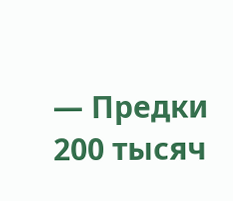— Предки 200 тысяч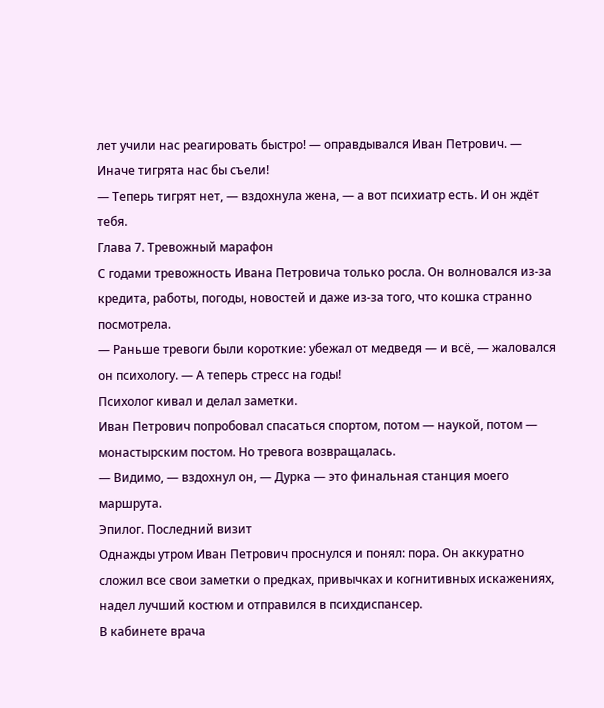лет учили нас реагировать быстро! — оправдывался Иван Петрович. — Иначе тигрята нас бы съели!
— Теперь тигрят нет, — вздохнула жена, — а вот психиатр есть. И он ждёт тебя.
Глава 7. Тревожный марафон
С годами тревожность Ивана Петровича только росла. Он волновался из‑за кредита, работы, погоды, новостей и даже из‑за того, что кошка странно посмотрела.
— Раньше тревоги были короткие: убежал от медведя — и всё, — жаловался он психологу. — А теперь стресс на годы!
Психолог кивал и делал заметки.
Иван Петрович попробовал спасаться спортом, потом — наукой, потом — монастырским постом. Но тревога возвращалась.
— Видимо, — вздохнул он, — Дурка — это финальная станция моего маршрута.
Эпилог. Последний визит
Однажды утром Иван Петрович проснулся и понял: пора. Он аккуратно сложил все свои заметки о предках, привычках и когнитивных искажениях, надел лучший костюм и отправился в психдиспансер.
В кабинете врача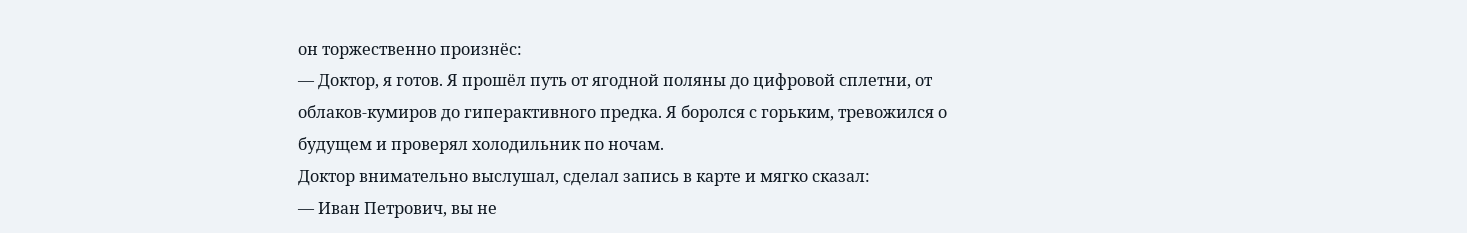он торжественно произнёс:
— Доктор, я готов. Я прошёл путь от ягодной поляны до цифровой сплетни, от облаков‑кумиров до гиперактивного предка. Я боролся с горьким, тревожился о будущем и проверял холодильник по ночам.
Доктор внимательно выслушал, сделал запись в карте и мягко сказал:
— Иван Петрович, вы не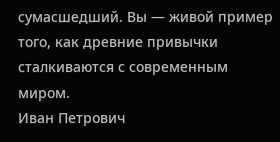сумасшедший. Вы — живой пример того, как древние привычки сталкиваются с современным миром.
Иван Петрович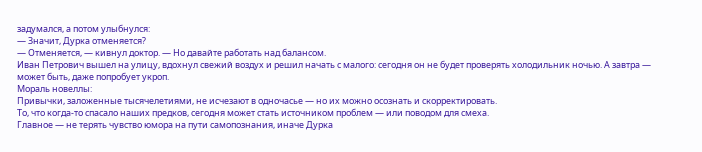задумался, а потом улыбнулся:
— Значит, Дурка отменяется?
— Отменяется, — кивнул доктор. — Но давайте работать над балансом.
Иван Петрович вышел на улицу, вдохнул свежий воздух и решил начать с малого: сегодня он не будет проверять холодильник ночью. А завтра — может быть, даже попробует укроп.
Мораль новеллы:
Привычки, заложенные тысячелетиями, не исчезают в одночасье — но их можно осознать и скорректировать.
То, что когда‑то спасало наших предков, сегодня может стать источником проблем — или поводом для смеха.
Главное — не терять чувство юмора на пути самопознания, иначе Дурка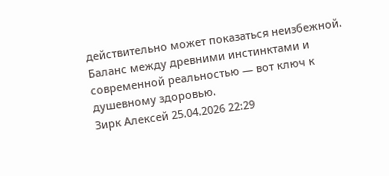действительно может показаться неизбежной.
Баланс между древними инстинктами и современной реальностью — вот ключ к душевному здоровью.
Зирк Алексей 25.04.2026 22:29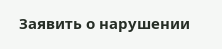Заявить о нарушении